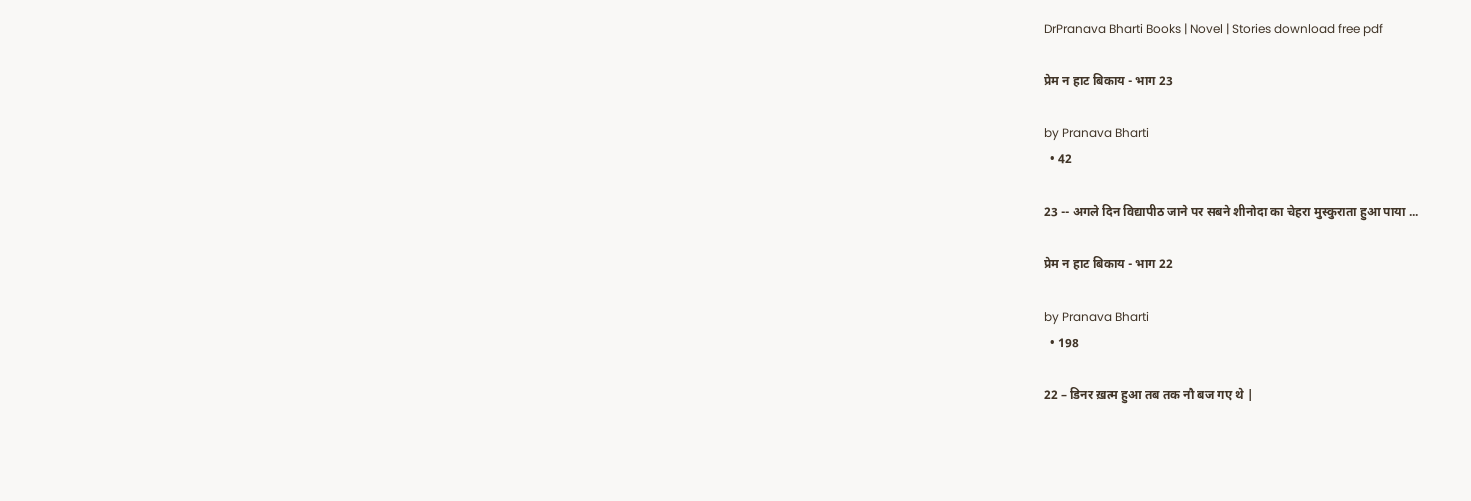DrPranava Bharti Books | Novel | Stories download free pdf

प्रेम न हाट बिकाय - भाग 23

by Pranava Bharti
  • 42

23 -- अगले दिन विद्यापीठ जाने पर सबने शीनोदा का चेहरा मुस्कुराता हुआ पाया ...

प्रेम न हाट बिकाय - भाग 22

by Pranava Bharti
  • 198

22 – डिनर ख़त्म हुआ तब तक नौ बज गए थे |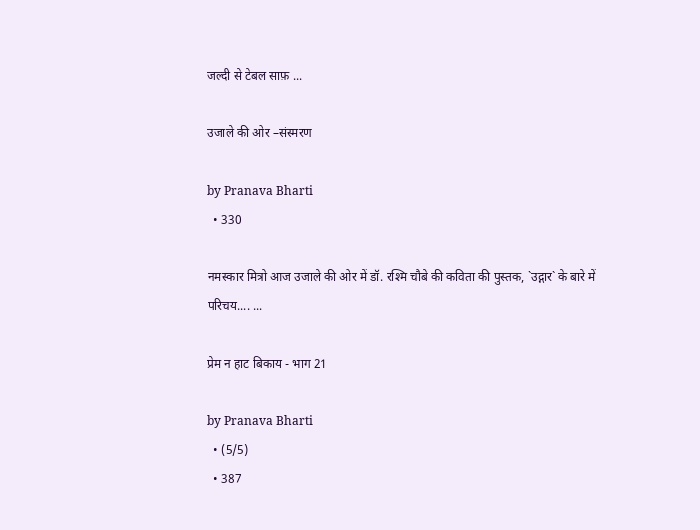जल्दी से टेबल साफ़ ...

उजाले की ओर –संस्मरण

by Pranava Bharti
  • 330

नमस्कार मित्रो आज उजाले की ओर में डॉ. रश्मि चौबे की कविता की पुस्तक, `उद्गार` के बारे में परिचय.... ...

प्रेम न हाट बिकाय - भाग 21

by Pranava Bharti
  • (5/5)
  • 387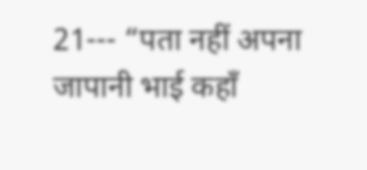21--- “पता नहीं अपना जापानी भाई कहाँ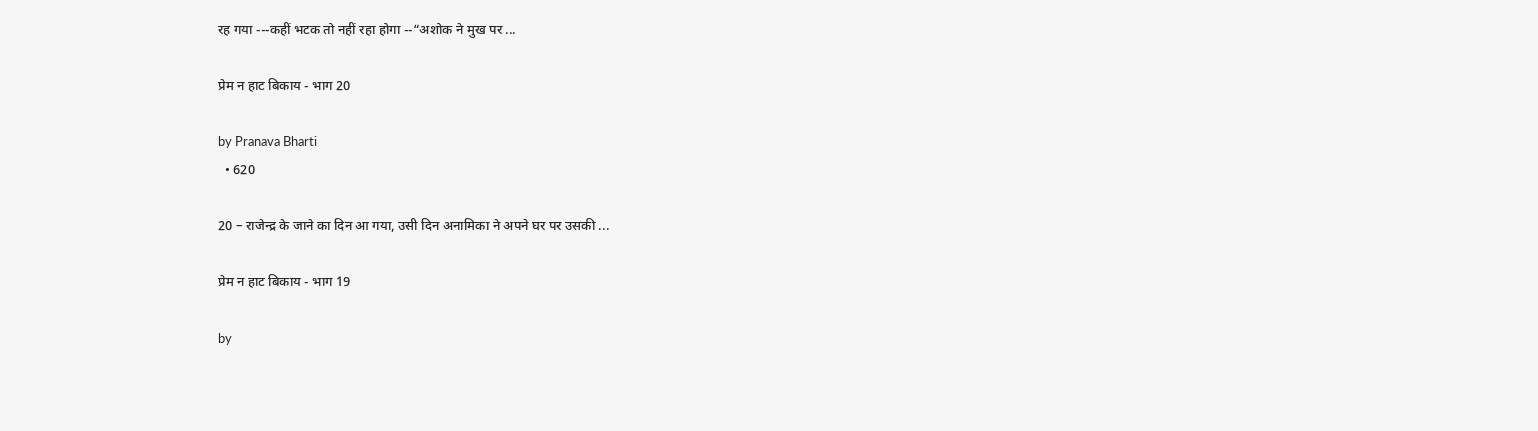रह गया ---कहीं भटक तो नहीं रहा होगा --“अशोक ने मुख पर ...

प्रेम न हाट बिकाय - भाग 20

by Pranava Bharti
  • 620

20 – राजेन्द्र के जाने का दिन आ गया, उसी दिन अनामिका ने अपने घर पर उसकी ...

प्रेम न हाट बिकाय - भाग 19

by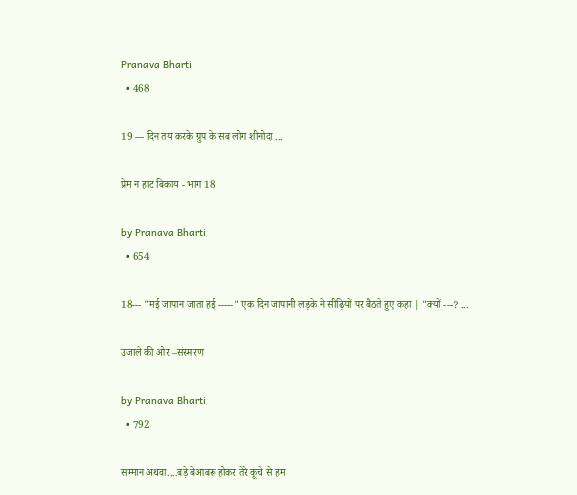Pranava Bharti
  • 468

19 --- दिन तय करके ग्रुप के सब लोग शीनोदा ...

प्रेम न हाट बिकाय - भाग 18

by Pranava Bharti
  • 654

18--- "मई जापान जाता हई -----" एक दिन जापानी लड़के ने सीढ़ियों पर बैठते हुए कहा | "क्यों ---? ...

उजाले की ओर –संस्मरण

by Pranava Bharti
  • 792

सम्मान अथवा....बड़े बेआबरू होकर तेरे कूचे से हम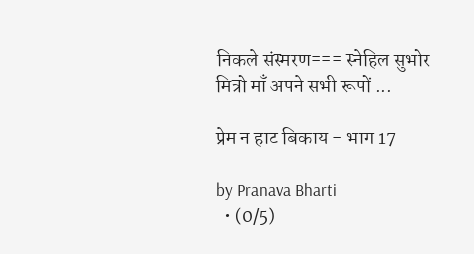निकले संस्मरण=== स्नेहिल सुभोर मित्रो माँ अपने सभी रूपों ...

प्रेम न हाट बिकाय - भाग 17

by Pranava Bharti
  • (0/5)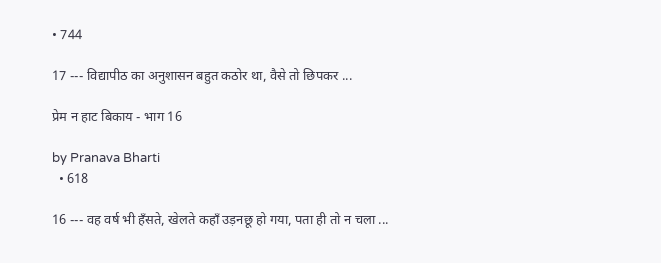• 744

17 --- विद्यापीठ का अनुशासन बहुत कठोर था, वैसे तो छिपकर ...

प्रेम न हाट बिकाय - भाग 16

by Pranava Bharti
  • 618

16 --- वह वर्ष भी हँसते, खेलते कहाँ उड़नछू हो गया, पता ही तो न चला ...